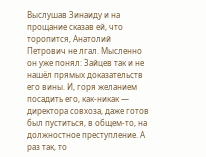Выслушав Зинаиду и на прощание сказав ей, что торопится, Анатолий Петрович не лгал. Мысленно он уже понял: Зайцев так и не нашёл прямых доказательств его вины. И, горя желанием посадить его, как-никак — директора совхоза, даже готов был пуститься, в общем-то, на должностное преступление. А раз так, то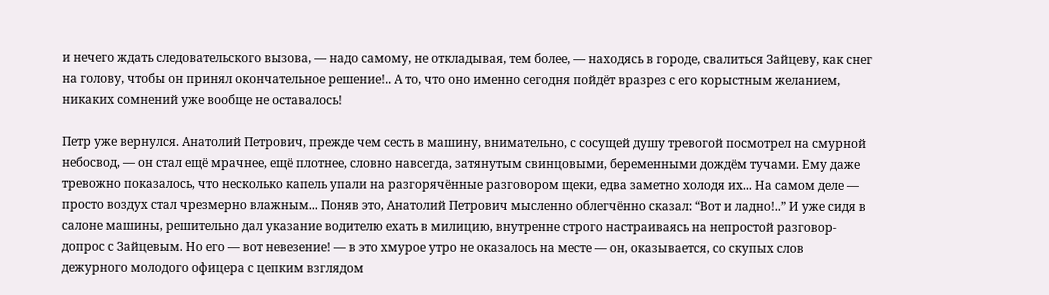и нечего ждать следовательского вызова, — надо самому, не откладывая, тем более, — находясь в городе, свалиться Зайцеву, как снег на голову, чтобы он принял окончательное решение!.. А то, что оно именно сегодня пойдёт вразрез с его корыстным желанием, никаких сомнений уже вообще не оставалось!

Петр уже вернулся. Анатолий Петрович, прежде чем сесть в машину, внимательно, с сосущей душу тревогой посмотрел на смурной небосвод, — он стал ещё мрачнее, ещё плотнее, словно навсегда, затянутым свинцовыми, беременными дождём тучами. Ему даже тревожно показалось, что несколько капель упали на разгорячённые разговором щеки, едва заметно холодя их... На самом деле — просто воздух стал чрезмерно влажным... Поняв это, Анатолий Петрович мысленно облегчённо сказал: “Вот и ладно!..” И уже сидя в салоне машины, решительно дал указание водителю ехать в милицию, внутренне строго настраиваясь на непростой разговор-допрос с Зайцевым. Но его — вот невезение! — в это хмурое утро не оказалось на месте — он, оказывается, со скупых слов дежурного молодого офицера с цепким взглядом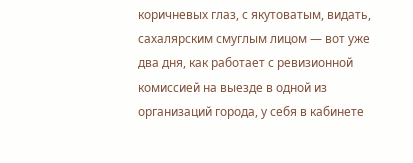коричневых глаз, с якутоватым, видать, сахалярским смуглым лицом — вот уже два дня, как работает с ревизионной комиссией на выезде в одной из организаций города, у себя в кабинете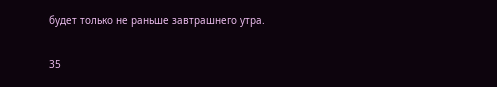будет только не раньше завтрашнего утра.

35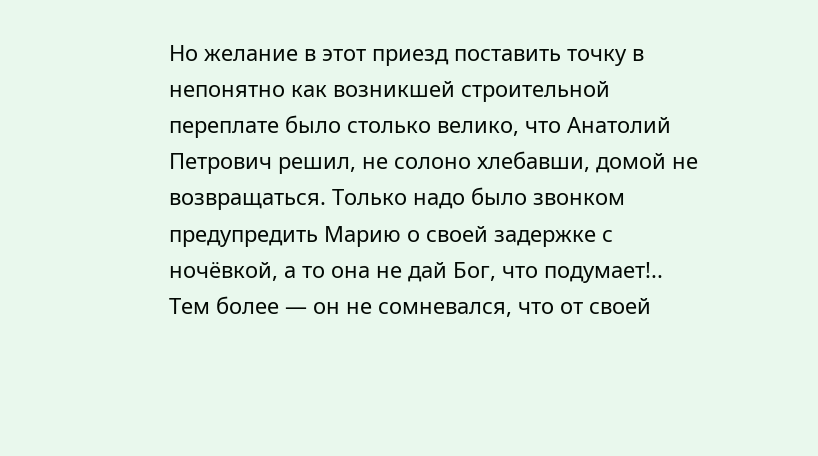Но желание в этот приезд поставить точку в непонятно как возникшей строительной переплате было столько велико, что Анатолий Петрович решил, не солоно хлебавши, домой не возвращаться. Только надо было звонком предупредить Марию о своей задержке с ночёвкой, а то она не дай Бог, что подумает!.. Тем более — он не сомневался, что от своей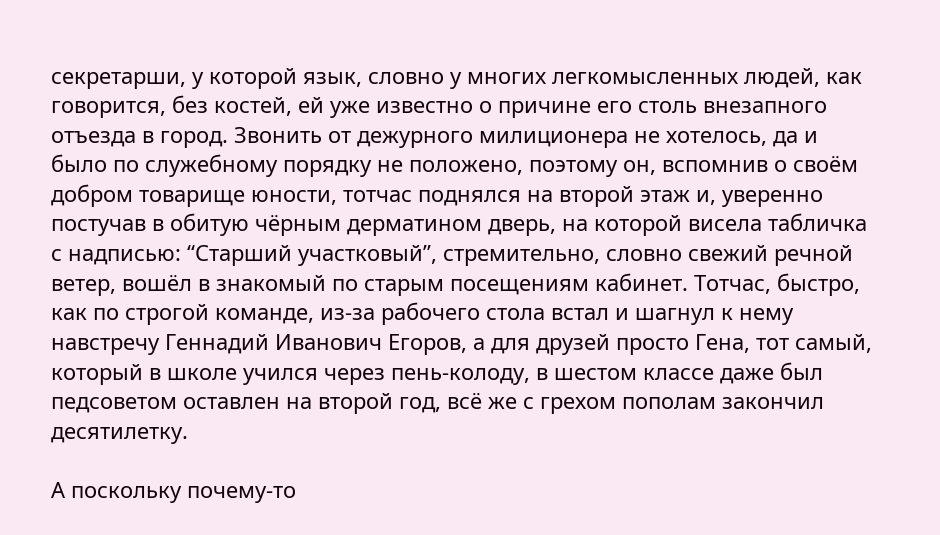секретарши, у которой язык, словно у многих легкомысленных людей, как говорится, без костей, ей уже известно о причине его столь внезапного отъезда в город. Звонить от дежурного милиционера не хотелось, да и было по служебному порядку не положено, поэтому он, вспомнив о своём добром товарище юности, тотчас поднялся на второй этаж и, уверенно постучав в обитую чёрным дерматином дверь, на которой висела табличка с надписью: “Старший участковый”, стремительно, словно свежий речной ветер, вошёл в знакомый по старым посещениям кабинет. Тотчас, быстро, как по строгой команде, из-за рабочего стола встал и шагнул к нему навстречу Геннадий Иванович Егоров, а для друзей просто Гена, тот самый, который в школе учился через пень-колоду, в шестом классе даже был педсоветом оставлен на второй год, всё же с грехом пополам закончил десятилетку.

А поскольку почему-то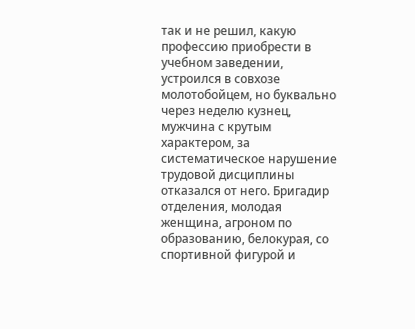так и не решил, какую профессию приобрести в учебном заведении, устроился в совхозе молотобойцем, но буквально через неделю кузнец, мужчина с крутым характером, за систематическое нарушение трудовой дисциплины отказался от него. Бригадир отделения, молодая женщина, агроном по образованию, белокурая, со спортивной фигурой и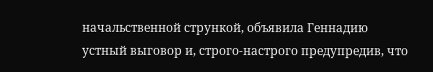начальственной стрункой, объявила Геннадию устный выговор и, строго-настрого предупредив, что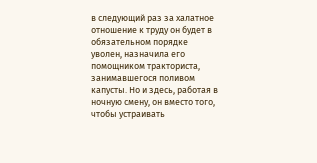в следующий раз за халатное отношение к труду он будет в обязательном порядке уволен, назначила его помощником тракториста, занимавшегося поливом капусты. Но и здесь, работая в ночную смену, он вместо того, чтобы устраивать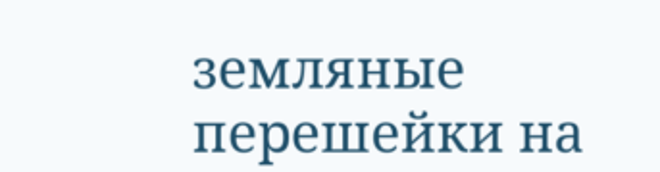земляные перешейки на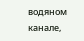водяном канале,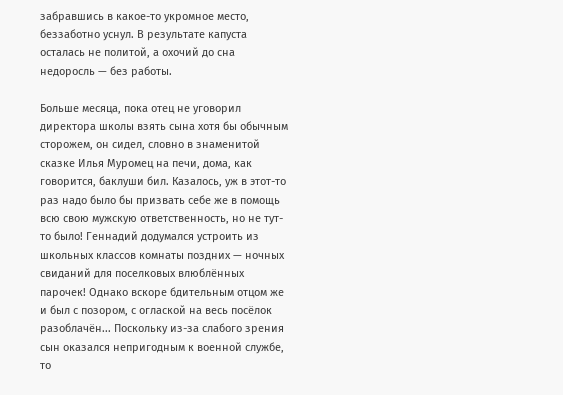забравшись в какое-то укромное место, беззаботно уснул. В результате капуста осталась не политой, а охочий до сна недоросль — без работы.

Больше месяца, пока отец не уговорил директора школы взять сына хотя бы обычным сторожем, он сидел, словно в знаменитой сказке Илья Муромец на печи, дома, как говорится, баклуши бил. Казалось, уж в этот-то раз надо было бы призвать себе же в помощь всю свою мужскую ответственность, но не тут-то было! Геннадий додумался устроить из школьных классов комнаты поздних — ночных свиданий для поселковых влюблённых парочек! Однако вскоре бдительным отцом же и был с позором, с оглаской на весь посёлок разоблачён... Поскольку из-за слабого зрения сын оказался непригодным к военной службе, то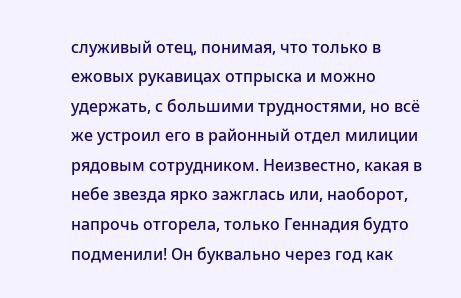служивый отец, понимая, что только в ежовых рукавицах отпрыска и можно удержать, с большими трудностями, но всё же устроил его в районный отдел милиции рядовым сотрудником. Неизвестно, какая в небе звезда ярко зажглась или, наоборот, напрочь отгорела, только Геннадия будто подменили! Он буквально через год как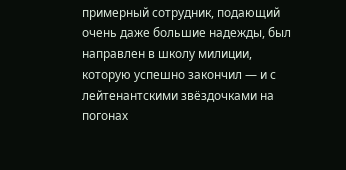примерный сотрудник, подающий очень даже большие надежды, был направлен в школу милиции, которую успешно закончил — и с лейтенантскими звёздочками на погонах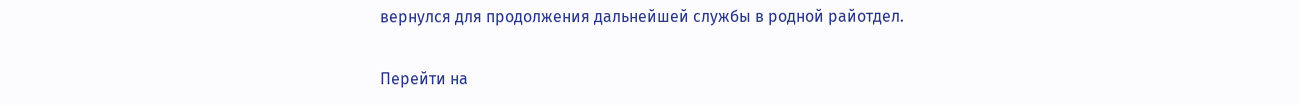вернулся для продолжения дальнейшей службы в родной райотдел.

Перейти на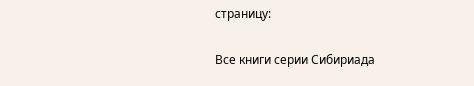страницу:

Все книги серии Сибириада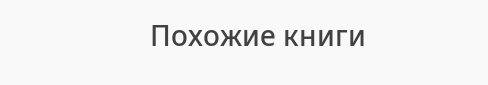Похожие книги